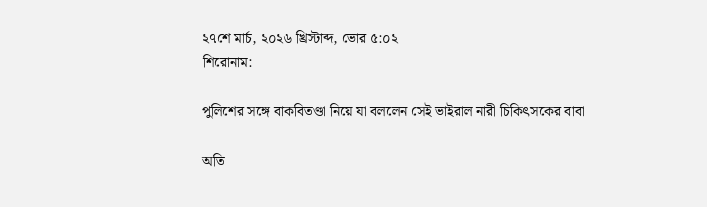২৭শে মার্চ, ২০২৬ খ্রিস্টাব্দ, ভোর ৫:০২
শিরোনাম:

পুলিশের সঙ্গে বাকবিতণ্ডা নিয়ে যা বললেন সেই ভাইরাল নারী চিকিৎসকের বাবা

অতি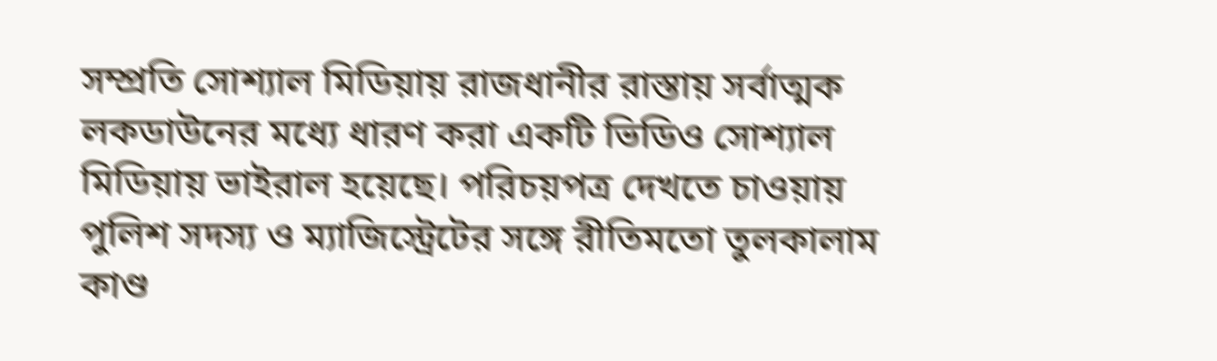সম্প্রতি সোশ্যাল মিডিয়ায় রাজধানীর রাস্তায় সর্বাত্মক লকডাউনের মধ্যে ধারণ করা একটি ভিডিও সোশ্যাল মিডিয়ায় ভাইরাল হয়েছে। পরিচয়পত্র দেখতে চাওয়ায় পুলিশ সদস্য ও ম্যাজিস্ট্রেটের সঙ্গে রীতিমতো তুলকালাম কাণ্ড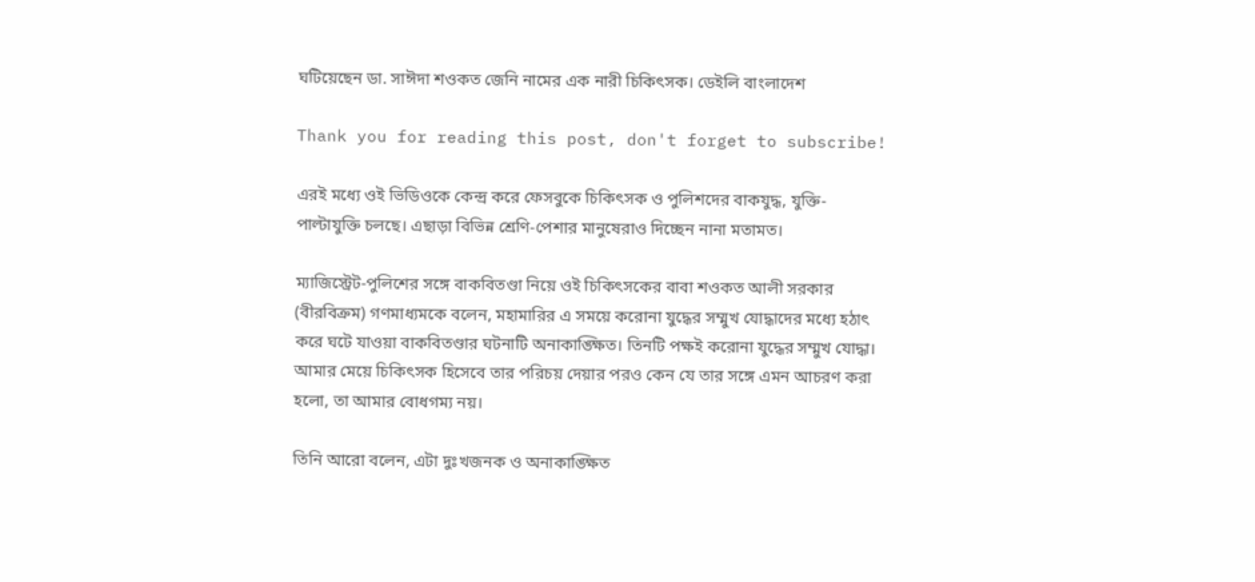ঘটিয়েছেন ডা. সাঈদা শওকত জেনি নামের এক নারী চিকিৎসক। ডেইলি বাংলাদেশ

Thank you for reading this post, don't forget to subscribe!

এরই মধ্যে ওই ভিডিওকে কেন্দ্র করে ফেসবুকে চিকিৎসক ও পুলিশদের বাকযুদ্ধ, যুক্তি-পাল্টাযুক্তি চলছে। এছাড়া বিভিন্ন শ্রেণি-পেশার মানুষেরাও দিচ্ছেন নানা মতামত।

ম্যাজিস্ট্রেট-পুলিশের সঙ্গে বাকবিতণ্ডা নিয়ে ওই চিকিৎসকের বাবা শওকত আলী সরকার (বীরবিক্রম) গণমাধ্যমকে বলেন, মহামারির এ সময়ে করোনা যুদ্ধের সম্মুখ যোদ্ধাদের মধ্যে হঠাৎ করে ঘটে যাওয়া বাকবিতণ্ডার ঘটনাটি অনাকাঙ্ক্ষিত। তিনটি পক্ষই করোনা যুদ্ধের সম্মুখ যোদ্ধা। আমার মেয়ে চিকিৎসক হিসেবে তার পরিচয় দেয়ার পরও কেন যে তার সঙ্গে এমন আচরণ করা হলো, তা আমার বোধগম্য নয়।

তিনি আরো বলেন, এটা দুঃখজনক ও অনাকাঙ্ক্ষিত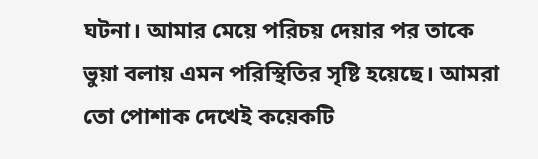ঘটনা। আমার মেয়ে পরিচয় দেয়ার পর তাকে ভুয়া বলায় এমন পরিস্থিতির সৃষ্টি হয়েছে। আমরা তো পোশাক দেখেই কয়েকটি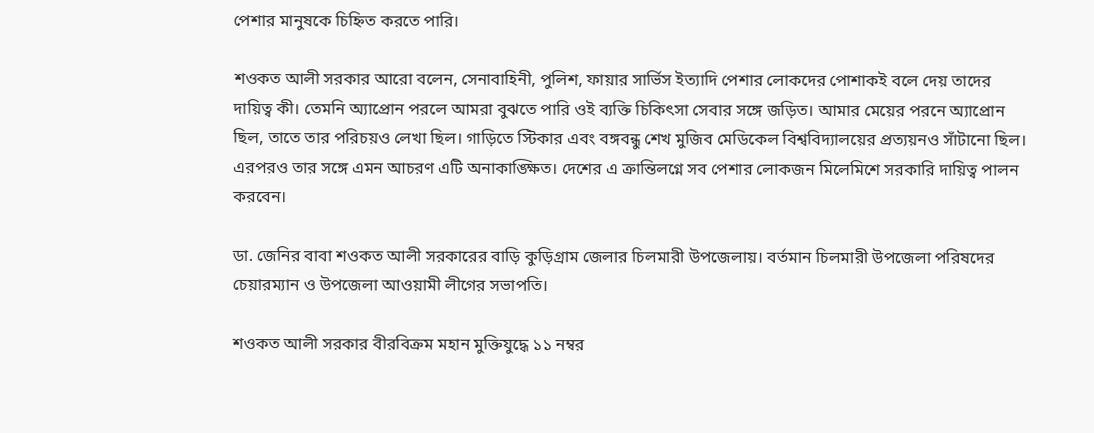পেশার মানুষকে চিহ্নিত করতে পারি।

শওকত আলী সরকার আরো বলেন, সেনাবাহিনী, পুলিশ, ফায়ার সার্ভিস ইত্যাদি পেশার লোকদের পোশাকই বলে দেয় তাদের দায়িত্ব কী। তেমনি অ্যাপ্রোন পরলে আমরা বুঝতে পারি ওই ব্যক্তি চিকিৎসা সেবার সঙ্গে জড়িত। আমার মেয়ের পরনে অ্যাপ্রোন ছিল, তাতে তার পরিচয়ও লেখা ছিল। গাড়িতে স্টিকার এবং বঙ্গবন্ধু শেখ মুজিব মেডিকেল বিশ্ববিদ্যালয়ের প্রত্যয়নও সাঁটানো ছিল। এরপরও তার সঙ্গে এমন আচরণ এটি অনাকাঙ্ক্ষিত। দেশের এ ক্রান্তিলগ্নে সব পেশার লোকজন মিলেমিশে সরকারি দায়িত্ব পালন করবেন।

ডা. জেনির বাবা শওকত আলী সরকারের বাড়ি কুড়িগ্রাম জেলার চিলমারী উপজেলায়। বর্তমান চিলমারী উপজেলা পরিষদের চেয়ারম্যান ও উপজেলা আওয়ামী লীগের সভাপতি।

শওকত আলী সরকার বীরবিক্রম মহান মুক্তিযুদ্ধে ১১ নম্বর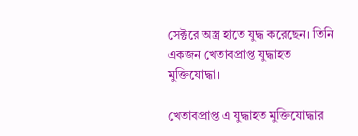সেক্টরে অস্ত্র হাতে যুদ্ধ করেছেন। তিনি একজন খেতাবপ্রাপ্ত যুদ্ধাহত মুক্তিযোদ্ধা।

খেতাবপ্রাপ্ত এ যুদ্ধাহত মুক্তিযোদ্ধার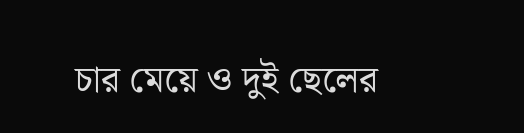চার মেয়ে ও দুই ছেলের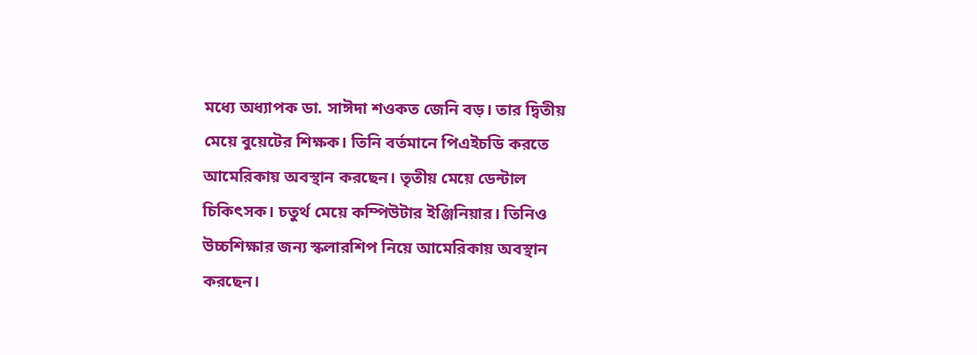মধ্যে অধ্যাপক ডা. সাঈদা শওকত জেনি বড়। তার দ্বিতীয় মেয়ে বুয়েটের শিক্ষক। তিনি বর্তমানে পিএইচডি করতে আমেরিকায় অবস্থান করছেন। তৃতীয় মেয়ে ডেন্টাল চিকিৎসক। চতুর্থ মেয়ে কম্পিউটার ইঞ্জিনিয়ার। তিনিও উচ্চশিক্ষার জন্য স্কলারশিপ নিয়ে আমেরিকায় অবস্থান করছেন।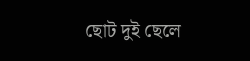ছোট দুই ছেলে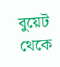বুয়েট থেকে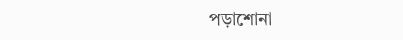পড়াশোনা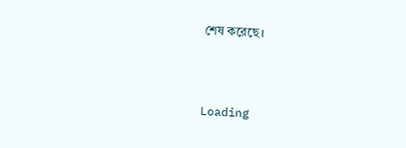শেষ করেছে।



Loading